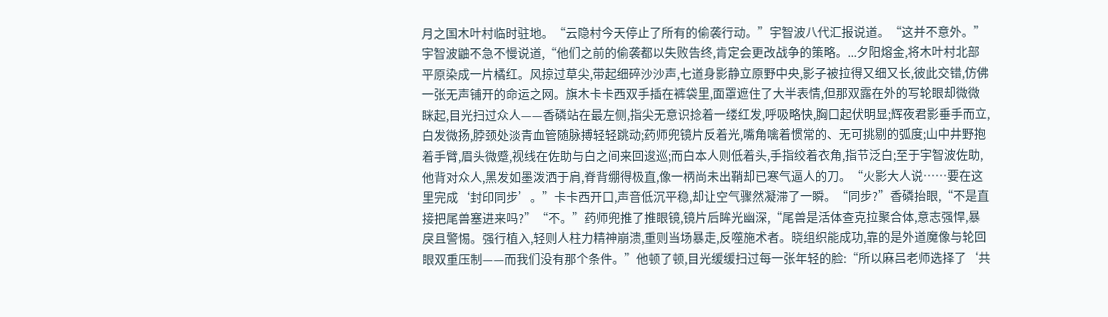月之国木叶村临时驻地。“云隐村今天停止了所有的偷袭行动。”宇智波八代汇报说道。“这并不意外。”宇智波鼬不急不慢说道,“他们之前的偷袭都以失败告终,肯定会更改战争的策略。...夕阳熔金,将木叶村北部平原染成一片橘红。风掠过草尖,带起细碎沙沙声,七道身影静立原野中央,影子被拉得又细又长,彼此交错,仿佛一张无声铺开的命运之网。旗木卡卡西双手插在裤袋里,面罩遮住了大半表情,但那双露在外的写轮眼却微微眯起,目光扫过众人——香磷站在最左侧,指尖无意识捻着一缕红发,呼吸略快,胸口起伏明显;辉夜君影垂手而立,白发微扬,脖颈处淡青血管随脉搏轻轻跳动;药师兜镜片反着光,嘴角噙着惯常的、无可挑剔的弧度;山中井野抱着手臂,眉头微蹙,视线在佐助与白之间来回逡巡;而白本人则低着头,手指绞着衣角,指节泛白;至于宇智波佐助,他背对众人,黑发如墨泼洒于肩,脊背绷得极直,像一柄尚未出鞘却已寒气逼人的刀。“火影大人说……要在这里完成‘封印同步’。”卡卡西开口,声音低沉平稳,却让空气骤然凝滞了一瞬。“同步?”香磷抬眼,“不是直接把尾兽塞进来吗?”“不。”药师兜推了推眼镜,镜片后眸光幽深,“尾兽是活体查克拉聚合体,意志强悍,暴戾且警惕。强行植入,轻则人柱力精神崩溃,重则当场暴走,反噬施术者。晓组织能成功,靠的是外道魔像与轮回眼双重压制——而我们没有那个条件。”他顿了顿,目光缓缓扫过每一张年轻的脸:“所以麻吕老师选择了‘共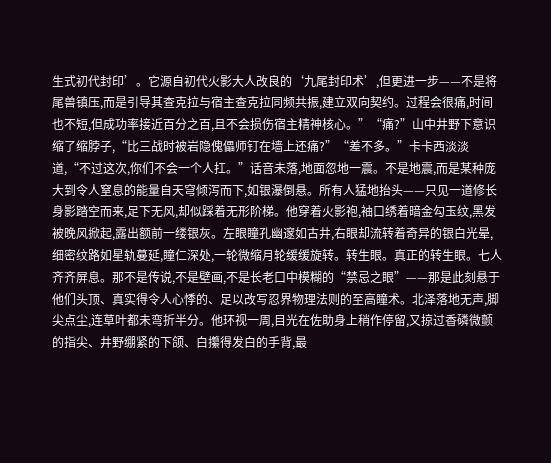生式初代封印’。它源自初代火影大人改良的‘九尾封印术’,但更进一步——不是将尾兽镇压,而是引导其查克拉与宿主查克拉同频共振,建立双向契约。过程会很痛,时间也不短,但成功率接近百分之百,且不会损伤宿主精神核心。”“痛?”山中井野下意识缩了缩脖子,“比三战时被岩隐傀儡师钉在墙上还痛?”“差不多。”卡卡西淡淡道,“不过这次,你们不会一个人扛。”话音未落,地面忽地一震。不是地震,而是某种庞大到令人窒息的能量自天穹倾泻而下,如银瀑倒悬。所有人猛地抬头——只见一道修长身影踏空而来,足下无风,却似踩着无形阶梯。他穿着火影袍,袖口绣着暗金勾玉纹,黑发被晚风掀起,露出额前一缕银灰。左眼瞳孔幽邃如古井,右眼却流转着奇异的银白光晕,细密纹路如星轨蔓延,瞳仁深处,一轮微缩月轮缓缓旋转。转生眼。真正的转生眼。七人齐齐屏息。那不是传说,不是壁画,不是长老口中模糊的“禁忌之眼”——那是此刻悬于他们头顶、真实得令人心悸的、足以改写忍界物理法则的至高瞳术。北泽落地无声,脚尖点尘,连草叶都未弯折半分。他环视一周,目光在佐助身上稍作停留,又掠过香磷微颤的指尖、井野绷紧的下颌、白攥得发白的手背,最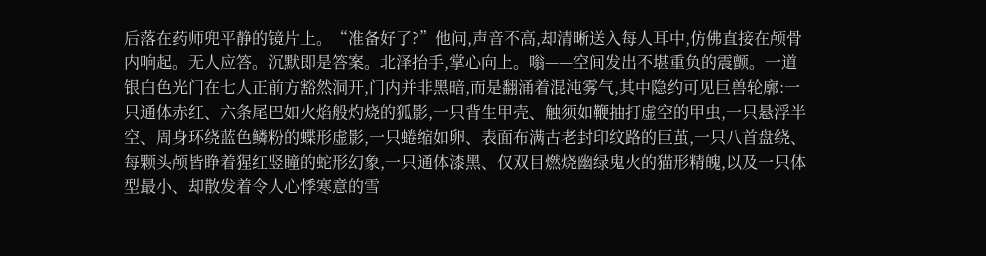后落在药师兜平静的镜片上。“准备好了?”他问,声音不高,却清晰送入每人耳中,仿佛直接在颅骨内响起。无人应答。沉默即是答案。北泽抬手,掌心向上。嗡——空间发出不堪重负的震颤。一道银白色光门在七人正前方豁然洞开,门内并非黑暗,而是翻涌着混沌雾气,其中隐约可见巨兽轮廓:一只通体赤红、六条尾巴如火焰般灼烧的狐影,一只背生甲壳、触须如鞭抽打虚空的甲虫,一只悬浮半空、周身环绕蓝色鳞粉的蝶形虚影,一只蜷缩如卵、表面布满古老封印纹路的巨茧,一只八首盘绕、每颗头颅皆睁着猩红竖瞳的蛇形幻象,一只通体漆黑、仅双目燃烧幽绿鬼火的猫形精魄,以及一只体型最小、却散发着令人心悸寒意的雪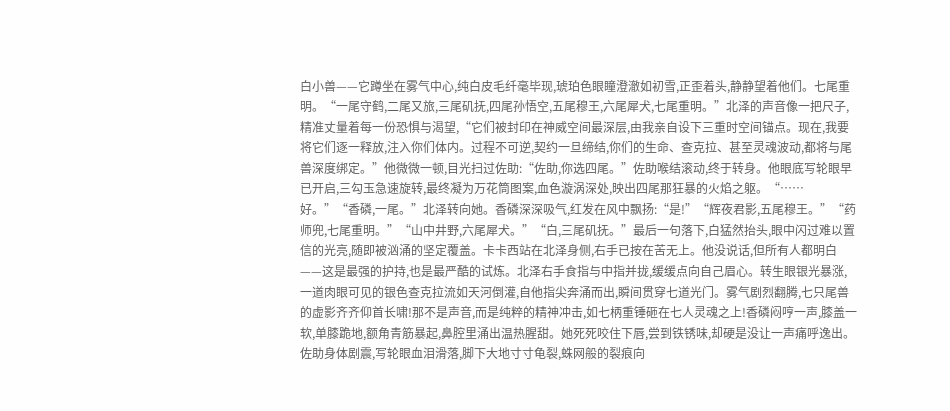白小兽——它蹲坐在雾气中心,纯白皮毛纤毫毕现,琥珀色眼瞳澄澈如初雪,正歪着头,静静望着他们。七尾重明。“一尾守鹤,二尾又旅,三尾矶抚,四尾孙悟空,五尾穆王,六尾犀犬,七尾重明。”北泽的声音像一把尺子,精准丈量着每一份恐惧与渴望,“它们被封印在神威空间最深层,由我亲自设下三重时空间锚点。现在,我要将它们逐一释放,注入你们体内。过程不可逆,契约一旦缔结,你们的生命、查克拉、甚至灵魂波动,都将与尾兽深度绑定。”他微微一顿,目光扫过佐助:“佐助,你选四尾。”佐助喉结滚动,终于转身。他眼底写轮眼早已开启,三勾玉急速旋转,最终凝为万花筒图案,血色漩涡深处,映出四尾那狂暴的火焰之躯。“……好。”“香磷,一尾。”北泽转向她。香磷深深吸气,红发在风中飘扬:“是!”“辉夜君影,五尾穆王。”“药师兜,七尾重明。”“山中井野,六尾犀犬。”“白,三尾矶抚。”最后一句落下,白猛然抬头,眼中闪过难以置信的光亮,随即被汹涌的坚定覆盖。卡卡西站在北泽身侧,右手已按在苦无上。他没说话,但所有人都明白——这是最强的护持,也是最严酷的试炼。北泽右手食指与中指并拢,缓缓点向自己眉心。转生眼银光暴涨,一道肉眼可见的银色查克拉流如天河倒灌,自他指尖奔涌而出,瞬间贯穿七道光门。雾气剧烈翻腾,七只尾兽的虚影齐齐仰首长啸!那不是声音,而是纯粹的精神冲击,如七柄重锤砸在七人灵魂之上!香磷闷哼一声,膝盖一软,单膝跪地,额角青筋暴起,鼻腔里涌出温热腥甜。她死死咬住下唇,尝到铁锈味,却硬是没让一声痛呼逸出。佐助身体剧震,写轮眼血泪滑落,脚下大地寸寸龟裂,蛛网般的裂痕向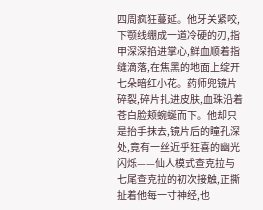四周疯狂蔓延。他牙关紧咬,下颚线绷成一道冷硬的刃,指甲深深掐进掌心,鲜血顺着指缝滴落,在焦黑的地面上绽开七朵暗红小花。药师兜镜片碎裂,碎片扎进皮肤,血珠沿着苍白脸颊蜿蜒而下。他却只是抬手抹去,镜片后的瞳孔深处,竟有一丝近乎狂喜的幽光闪烁——仙人模式查克拉与七尾查克拉的初次接触,正撕扯着他每一寸神经,也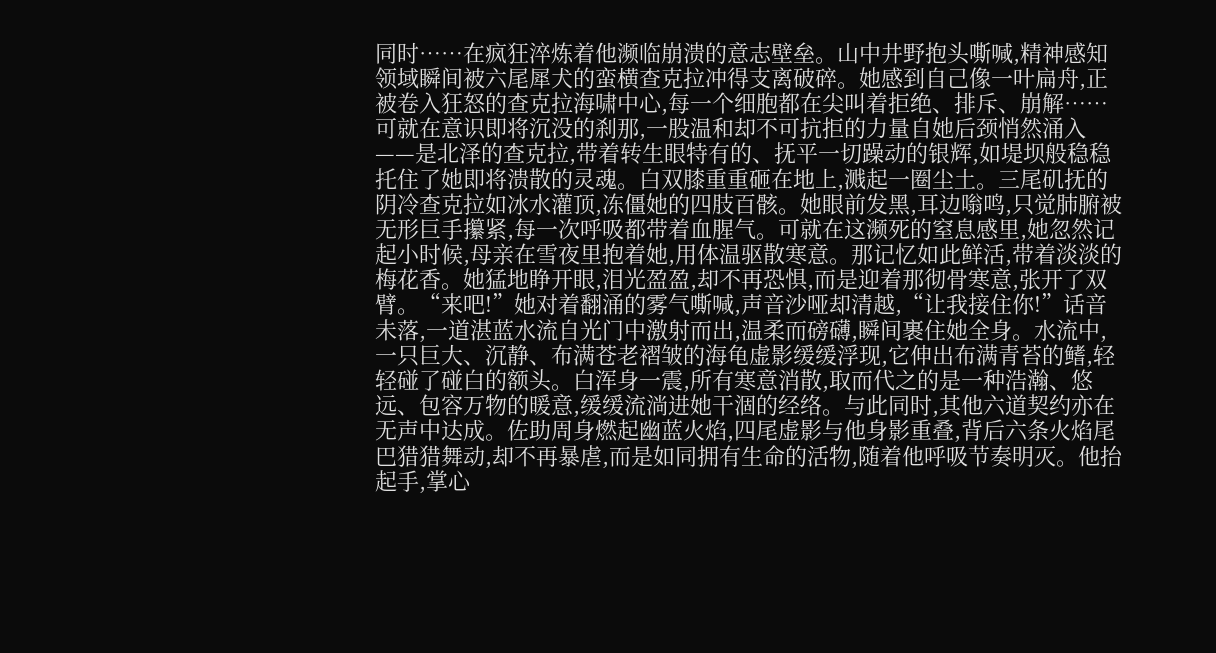同时……在疯狂淬炼着他濒临崩溃的意志壁垒。山中井野抱头嘶喊,精神感知领域瞬间被六尾犀犬的蛮横查克拉冲得支离破碎。她感到自己像一叶扁舟,正被卷入狂怒的查克拉海啸中心,每一个细胞都在尖叫着拒绝、排斥、崩解……可就在意识即将沉没的刹那,一股温和却不可抗拒的力量自她后颈悄然涌入——是北泽的查克拉,带着转生眼特有的、抚平一切躁动的银辉,如堤坝般稳稳托住了她即将溃散的灵魂。白双膝重重砸在地上,溅起一圈尘土。三尾矶抚的阴冷查克拉如冰水灌顶,冻僵她的四肢百骸。她眼前发黑,耳边嗡鸣,只觉肺腑被无形巨手攥紧,每一次呼吸都带着血腥气。可就在这濒死的窒息感里,她忽然记起小时候,母亲在雪夜里抱着她,用体温驱散寒意。那记忆如此鲜活,带着淡淡的梅花香。她猛地睁开眼,泪光盈盈,却不再恐惧,而是迎着那彻骨寒意,张开了双臂。“来吧!”她对着翻涌的雾气嘶喊,声音沙哑却清越,“让我接住你!”话音未落,一道湛蓝水流自光门中激射而出,温柔而磅礴,瞬间裹住她全身。水流中,一只巨大、沉静、布满苍老褶皱的海龟虚影缓缓浮现,它伸出布满青苔的鳍,轻轻碰了碰白的额头。白浑身一震,所有寒意消散,取而代之的是一种浩瀚、悠远、包容万物的暖意,缓缓流淌进她干涸的经络。与此同时,其他六道契约亦在无声中达成。佐助周身燃起幽蓝火焰,四尾虚影与他身影重叠,背后六条火焰尾巴猎猎舞动,却不再暴虐,而是如同拥有生命的活物,随着他呼吸节奏明灭。他抬起手,掌心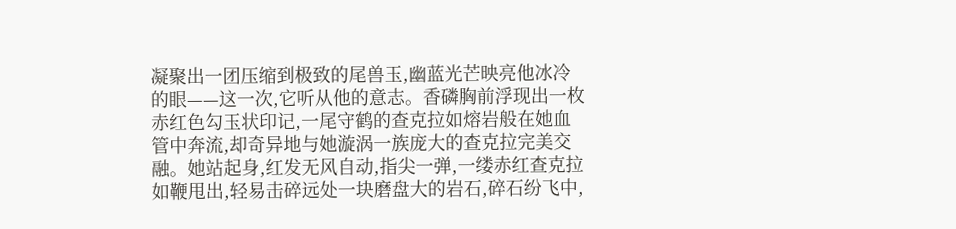凝聚出一团压缩到极致的尾兽玉,幽蓝光芒映亮他冰冷的眼——这一次,它听从他的意志。香磷胸前浮现出一枚赤红色勾玉状印记,一尾守鹤的查克拉如熔岩般在她血管中奔流,却奇异地与她漩涡一族庞大的查克拉完美交融。她站起身,红发无风自动,指尖一弹,一缕赤红查克拉如鞭甩出,轻易击碎远处一块磨盘大的岩石,碎石纷飞中,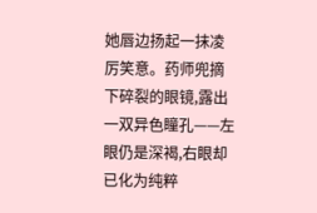她唇边扬起一抹凌厉笑意。药师兜摘下碎裂的眼镜,露出一双异色瞳孔——左眼仍是深褐,右眼却已化为纯粹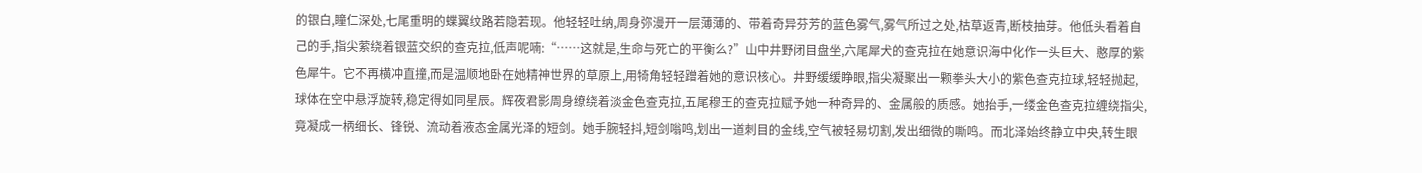的银白,瞳仁深处,七尾重明的蝶翼纹路若隐若现。他轻轻吐纳,周身弥漫开一层薄薄的、带着奇异芬芳的蓝色雾气,雾气所过之处,枯草返青,断枝抽芽。他低头看着自己的手,指尖萦绕着银蓝交织的查克拉,低声呢喃:“……这就是,生命与死亡的平衡么?”山中井野闭目盘坐,六尾犀犬的查克拉在她意识海中化作一头巨大、憨厚的紫色犀牛。它不再横冲直撞,而是温顺地卧在她精神世界的草原上,用犄角轻轻蹭着她的意识核心。井野缓缓睁眼,指尖凝聚出一颗拳头大小的紫色查克拉球,轻轻抛起,球体在空中悬浮旋转,稳定得如同星辰。辉夜君影周身缭绕着淡金色查克拉,五尾穆王的查克拉赋予她一种奇异的、金属般的质感。她抬手,一缕金色查克拉缠绕指尖,竟凝成一柄细长、锋锐、流动着液态金属光泽的短剑。她手腕轻抖,短剑嗡鸣,划出一道刺目的金线,空气被轻易切割,发出细微的嘶鸣。而北泽始终静立中央,转生眼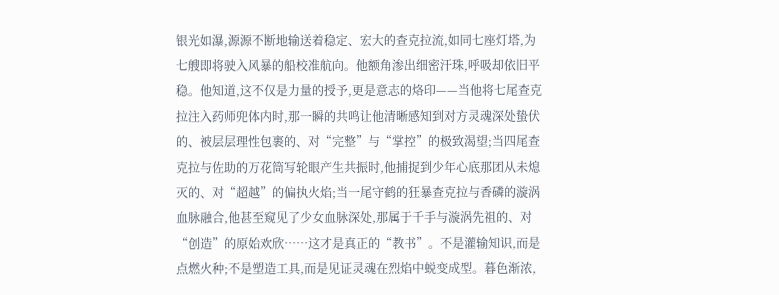银光如瀑,源源不断地输送着稳定、宏大的查克拉流,如同七座灯塔,为七艘即将驶入风暴的船校准航向。他额角渗出细密汗珠,呼吸却依旧平稳。他知道,这不仅是力量的授予,更是意志的烙印——当他将七尾查克拉注入药师兜体内时,那一瞬的共鸣让他清晰感知到对方灵魂深处蛰伏的、被层层理性包裹的、对“完整”与“掌控”的极致渴望;当四尾查克拉与佐助的万花筒写轮眼产生共振时,他捕捉到少年心底那团从未熄灭的、对“超越”的偏执火焰;当一尾守鹤的狂暴查克拉与香磷的漩涡血脉融合,他甚至窥见了少女血脉深处,那属于千手与漩涡先祖的、对“创造”的原始欢欣……这才是真正的“教书”。不是灌输知识,而是点燃火种;不是塑造工具,而是见证灵魂在烈焰中蜕变成型。暮色渐浓,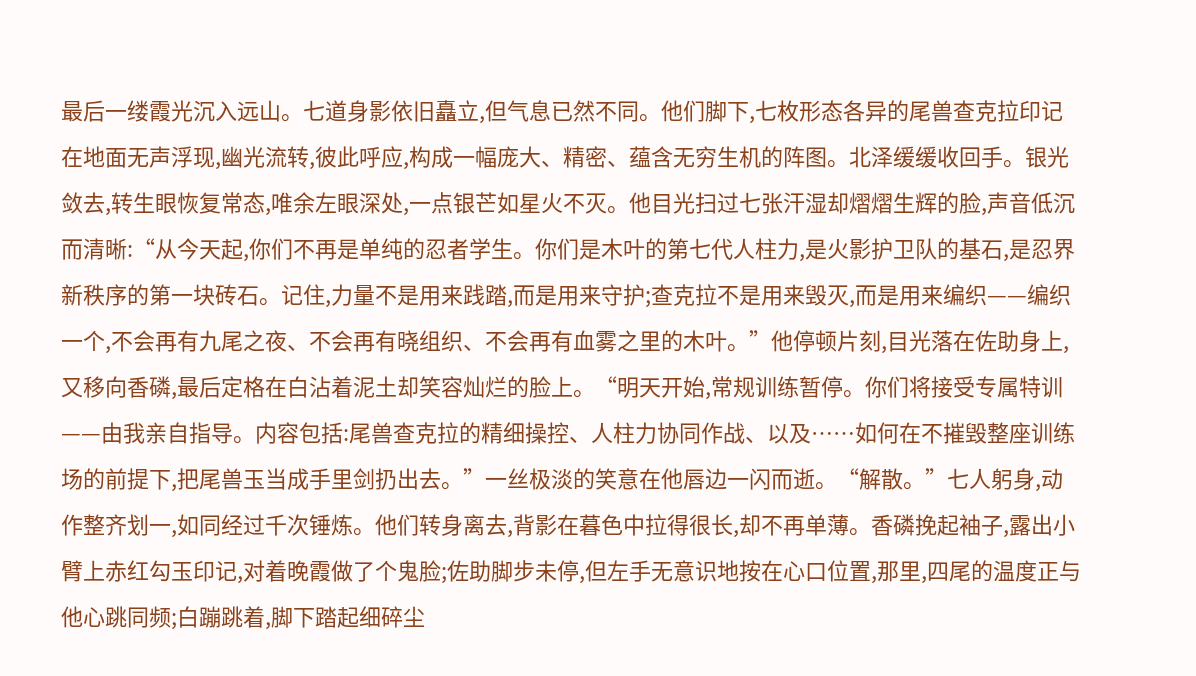最后一缕霞光沉入远山。七道身影依旧矗立,但气息已然不同。他们脚下,七枚形态各异的尾兽查克拉印记在地面无声浮现,幽光流转,彼此呼应,构成一幅庞大、精密、蕴含无穷生机的阵图。北泽缓缓收回手。银光敛去,转生眼恢复常态,唯余左眼深处,一点银芒如星火不灭。他目光扫过七张汗湿却熠熠生辉的脸,声音低沉而清晰:“从今天起,你们不再是单纯的忍者学生。你们是木叶的第七代人柱力,是火影护卫队的基石,是忍界新秩序的第一块砖石。记住,力量不是用来践踏,而是用来守护;查克拉不是用来毁灭,而是用来编织——编织一个,不会再有九尾之夜、不会再有晓组织、不会再有血雾之里的木叶。”他停顿片刻,目光落在佐助身上,又移向香磷,最后定格在白沾着泥土却笑容灿烂的脸上。“明天开始,常规训练暂停。你们将接受专属特训——由我亲自指导。内容包括:尾兽查克拉的精细操控、人柱力协同作战、以及……如何在不摧毁整座训练场的前提下,把尾兽玉当成手里剑扔出去。”一丝极淡的笑意在他唇边一闪而逝。“解散。”七人躬身,动作整齐划一,如同经过千次锤炼。他们转身离去,背影在暮色中拉得很长,却不再单薄。香磷挽起袖子,露出小臂上赤红勾玉印记,对着晚霞做了个鬼脸;佐助脚步未停,但左手无意识地按在心口位置,那里,四尾的温度正与他心跳同频;白蹦跳着,脚下踏起细碎尘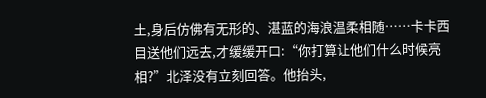土,身后仿佛有无形的、湛蓝的海浪温柔相随……卡卡西目送他们远去,才缓缓开口:“你打算让他们什么时候亮相?”北泽没有立刻回答。他抬头,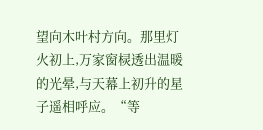望向木叶村方向。那里灯火初上,万家窗棂透出温暖的光晕,与天幕上初升的星子遥相呼应。“等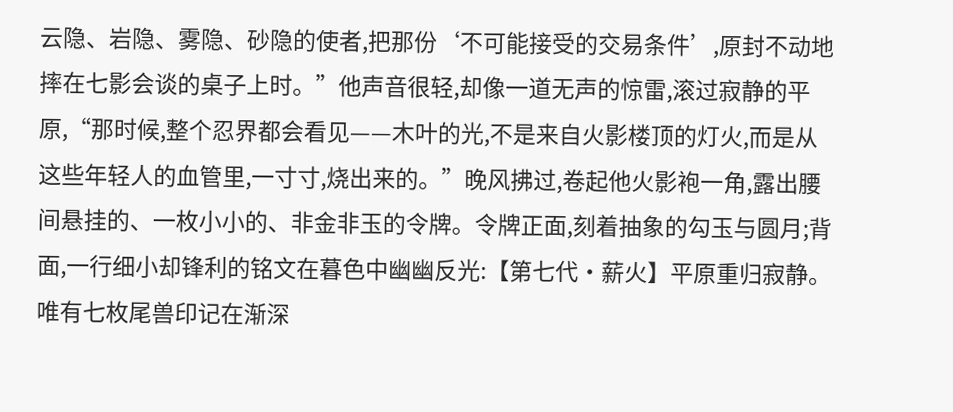云隐、岩隐、雾隐、砂隐的使者,把那份‘不可能接受的交易条件’,原封不动地摔在七影会谈的桌子上时。”他声音很轻,却像一道无声的惊雷,滚过寂静的平原,“那时候,整个忍界都会看见——木叶的光,不是来自火影楼顶的灯火,而是从这些年轻人的血管里,一寸寸,烧出来的。”晚风拂过,卷起他火影袍一角,露出腰间悬挂的、一枚小小的、非金非玉的令牌。令牌正面,刻着抽象的勾玉与圆月;背面,一行细小却锋利的铭文在暮色中幽幽反光:【第七代·薪火】平原重归寂静。唯有七枚尾兽印记在渐深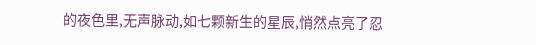的夜色里,无声脉动,如七颗新生的星辰,悄然点亮了忍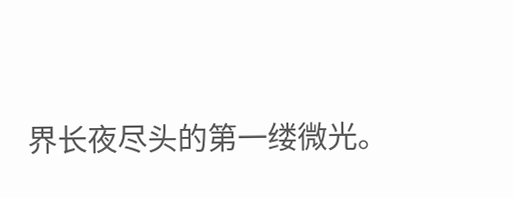界长夜尽头的第一缕微光。